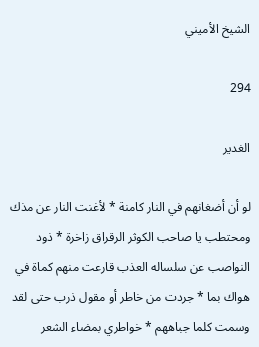الشيخ الأميني

294

الغدير

لو أن أضغانهم في النار كامنة * لأغنت النار عن مذك ومحتطب يا صاحب الكوثر الرقراق زاخرة * ذود النواصب عن سلساله العذب قارعت منهم كماة في هواك بما * جردت من خاطر أو مقول ذرب حتى لقد وسمت كلما جباههم * خواطري بمضاء الشعر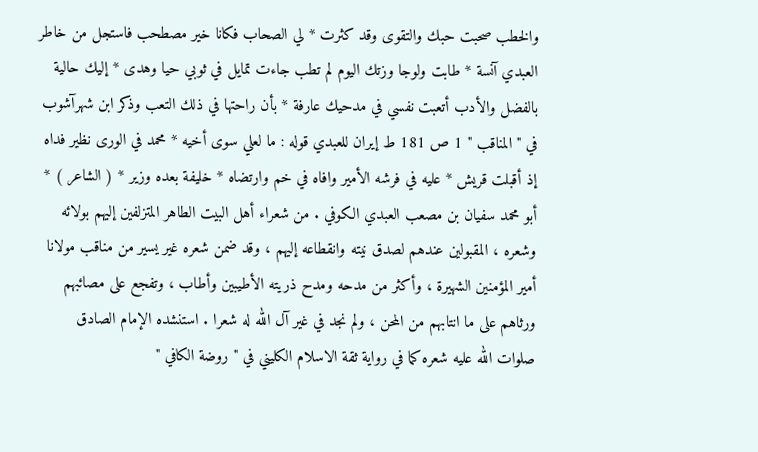والخطب صحبت حبك والتقوى وقد كثرت * لي الصحاب فكانا خير مصطحب فاستجل من خاطر العبدي آنسة * طابت ولوجا وزتك اليوم لم تطب جاءت تمايل في ثوبي حيا وهدى * إليك حالية بالفضل والأدب أتعبت نفسي في مدحيك عارفة * بأن راحتها في ذلك التعب وذكر ابن شهرآشوب في " المناقب " 1 ص 181 ط إيران للعبدي قوله : ما لعلي سوى أخيه * محمد في الورى نظير فداه إذ أقبلت قريش * عليه في فرشه الأمير وافاه في خم وارتضاه * خليفة بعده وزير * ( الشاعر ) * أبو محمد سفيان بن مصعب العبدي الكوفي . من شعراء أهل البيت الطاهر المتزلفين إليهم بولائه وشعره ، المقبولين عندهم لصدق نيته وانقطاعه إليهم ، وقد ضمن شعره غير يسير من مناقب مولانا أمير المؤمنين الشهيرة ، وأكثر من مدحه ومدح ذريته الأطيبين وأطاب ، وتفجع على مصائبهم ورثاهم على ما انتابهم من المحن ، ولم نجد في غير آل الله له شعرا . استنشده الإمام الصادق صلوات الله عليه شعره كما في رواية ثقة الاسلام الكليني في " روضة الكافي "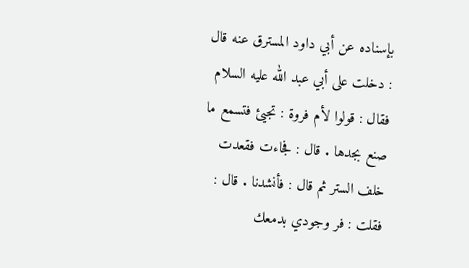بإسناده عن أبي داود المسترق عنه قال : دخلت على أبي عبد الله عليه السلام فقال : قولوا لأم فروة : تجيئ فتسمع ما صنع بجدها . قال : فجاءت فقعدت خلف الستر ثم قال : فأنشدنا . قال : فقلت : فر وجودي بدمعك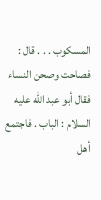المسكوب . . . قال : فصاحت وصحن النساء فقال أبو عبد الله عليه السلام : الباب . فاجتمع أهل